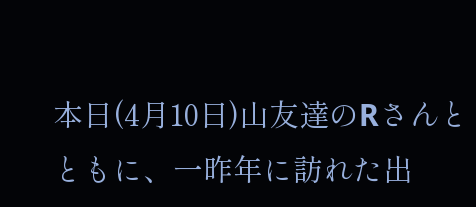本日(4月10日)山友達のRさんとともに、一昨年に訪れた出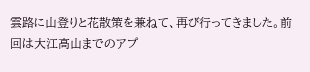雲路に山登りと花散策を兼ねて、再び行ってきました。前回は大江高山までのアプ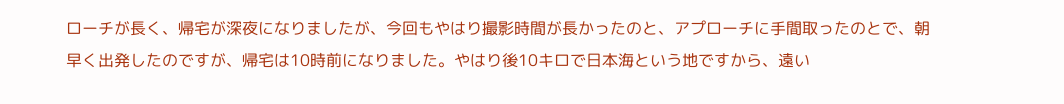ローチが長く、帰宅が深夜になりましたが、今回もやはり撮影時間が長かったのと、アプローチに手間取ったのとで、朝早く出発したのですが、帰宅は10時前になりました。やはり後10キロで日本海という地ですから、遠い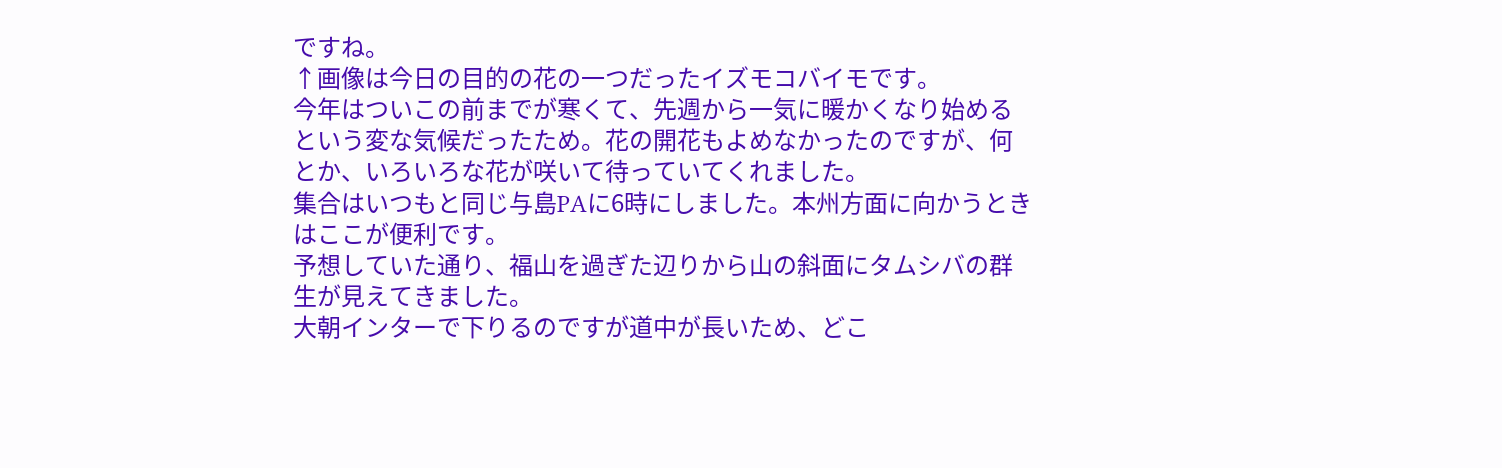ですね。
↑画像は今日の目的の花の一つだったイズモコバイモです。
今年はついこの前までが寒くて、先週から一気に暖かくなり始めるという変な気候だったため。花の開花もよめなかったのですが、何とか、いろいろな花が咲いて待っていてくれました。
集合はいつもと同じ与島PAに6時にしました。本州方面に向かうときはここが便利です。
予想していた通り、福山を過ぎた辺りから山の斜面にタムシバの群生が見えてきました。
大朝インターで下りるのですが道中が長いため、どこ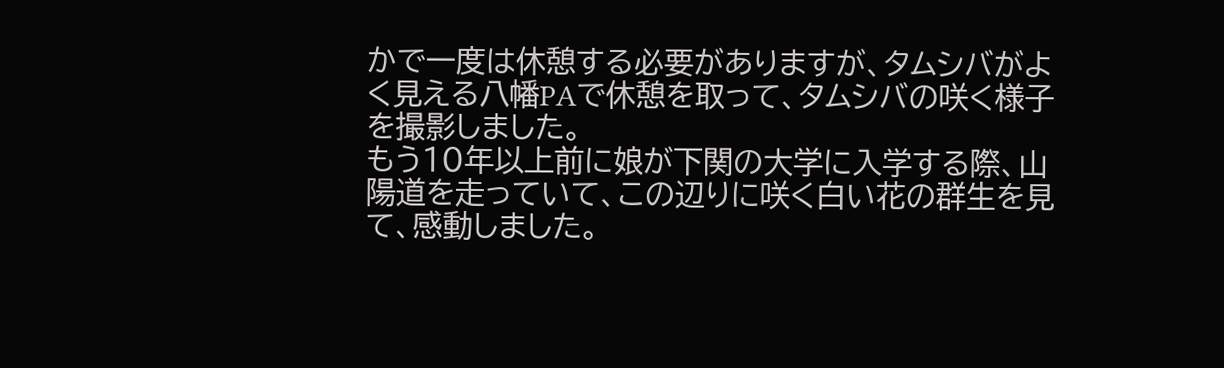かで一度は休憩する必要がありますが、タムシバがよく見える八幡PAで休憩を取って、タムシバの咲く様子を撮影しました。
もう10年以上前に娘が下関の大学に入学する際、山陽道を走っていて、この辺りに咲く白い花の群生を見て、感動しました。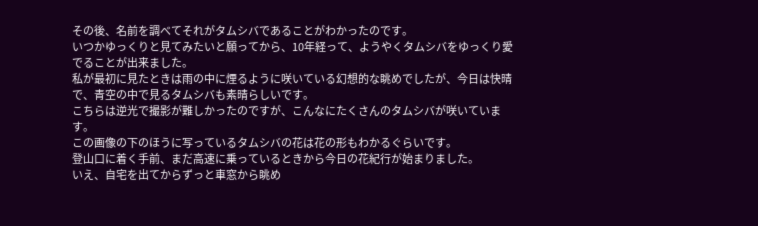その後、名前を調べてそれがタムシバであることがわかったのです。
いつかゆっくりと見てみたいと願ってから、10年経って、ようやくタムシバをゆっくり愛でることが出来ました。
私が最初に見たときは雨の中に煙るように咲いている幻想的な眺めでしたが、今日は快晴で、青空の中で見るタムシバも素晴らしいです。
こちらは逆光で撮影が難しかったのですが、こんなにたくさんのタムシバが咲いています。
この画像の下のほうに写っているタムシバの花は花の形もわかるぐらいです。
登山口に着く手前、まだ高速に乗っているときから今日の花紀行が始まりました。
いえ、自宅を出てからずっと車窓から眺め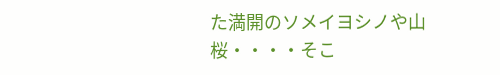た満開のソメイヨシノや山桜・・・・そこ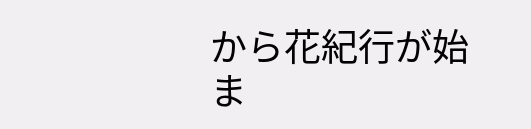から花紀行が始ま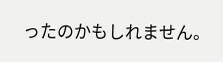ったのかもしれません。